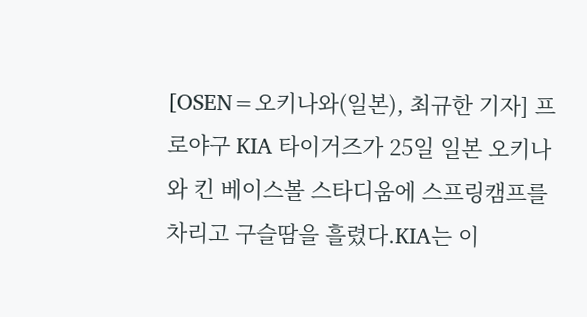[OSEN=오키나와(일본), 최규한 기자] 프로야구 KIA 타이거즈가 25일 일본 오키나와 킨 베이스볼 스타디움에 스프링캠프를 차리고 구슬땀을 흘렸다.KIA는 이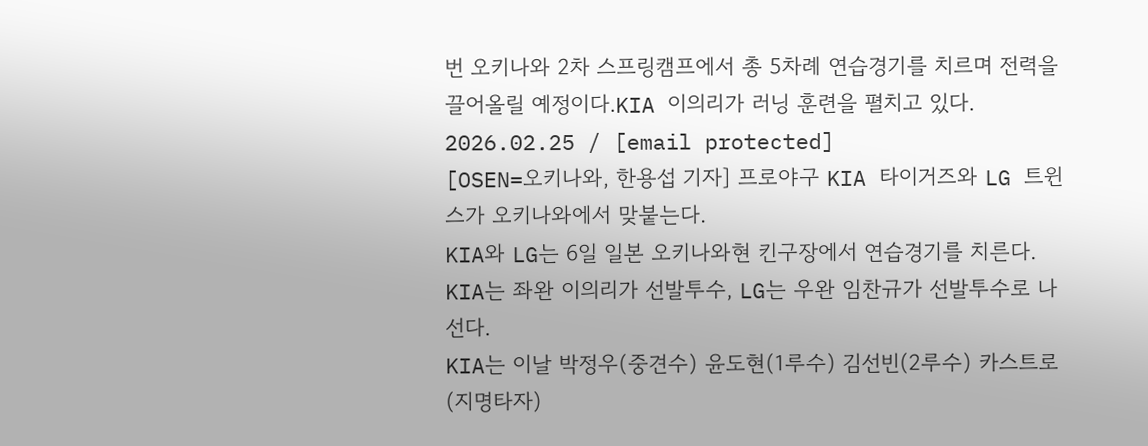번 오키나와 2차 스프링캠프에서 총 5차례 연습경기를 치르며 전력을 끌어올릴 예정이다.KIA 이의리가 러닝 훈련을 펼치고 있다. 2026.02.25 / [email protected]
[OSEN=오키나와, 한용섭 기자] 프로야구 KIA 타이거즈와 LG 트윈스가 오키나와에서 맞붙는다.
KIA와 LG는 6일 일본 오키나와현 킨구장에서 연습경기를 치른다. KIA는 좌완 이의리가 선발투수, LG는 우완 임찬규가 선발투수로 나선다.
KIA는 이날 박정우(중견수) 윤도현(1루수) 김선빈(2루수) 카스트로(지명타자)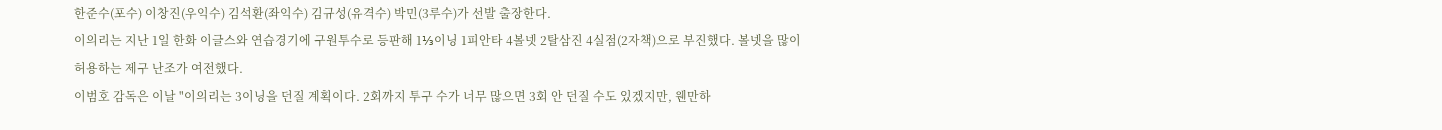한준수(포수) 이창진(우익수) 김석환(좌익수) 김규성(유격수) 박민(3루수)가 선발 출장한다.
이의리는 지난 1일 한화 이글스와 연습경기에 구원투수로 등판해 1⅓이닝 1피안타 4볼넷 2탈삼진 4실점(2자책)으로 부진했다. 볼넷을 많이 허용하는 제구 난조가 여전했다.
이범호 감독은 이날 "이의리는 3이닝을 던질 계획이다. 2회까지 투구 수가 너무 많으면 3회 안 던질 수도 있겠지만, 웬만하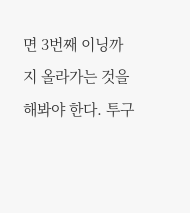면 3번째 이닝까지 올라가는 것을 해봐야 한다. 투구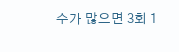수가 많으면 3회 1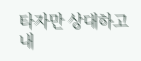타자만 상대하고 내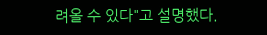려올 수 있다"고 설명했다.